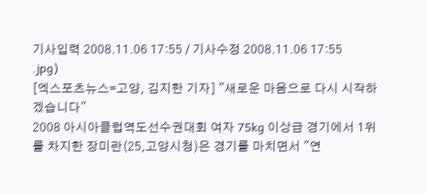기사입력 2008.11.06 17:55 / 기사수정 2008.11.06 17:55
.jpg)
[엑스포츠뉴스=고양, 김지한 기자] "새로운 마음으로 다시 시작하겠습니다"
2008 아시아클럽역도선수권대회 여자 75kg 이상급 경기에서 1위를 차지한 장미란(25,고양시청)은 경기를 마치면서 "연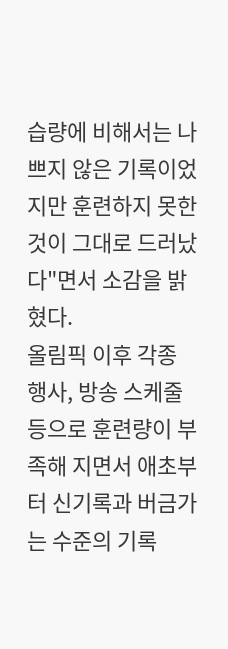습량에 비해서는 나쁘지 않은 기록이었지만 훈련하지 못한 것이 그대로 드러났다"면서 소감을 밝혔다.
올림픽 이후 각종 행사, 방송 스케줄 등으로 훈련량이 부족해 지면서 애초부터 신기록과 버금가는 수준의 기록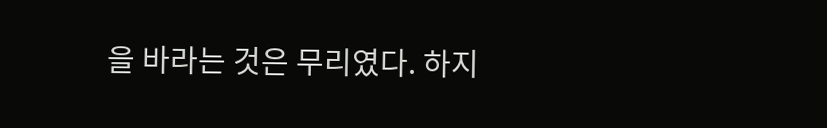을 바라는 것은 무리였다. 하지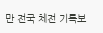만 전국 체전 기록보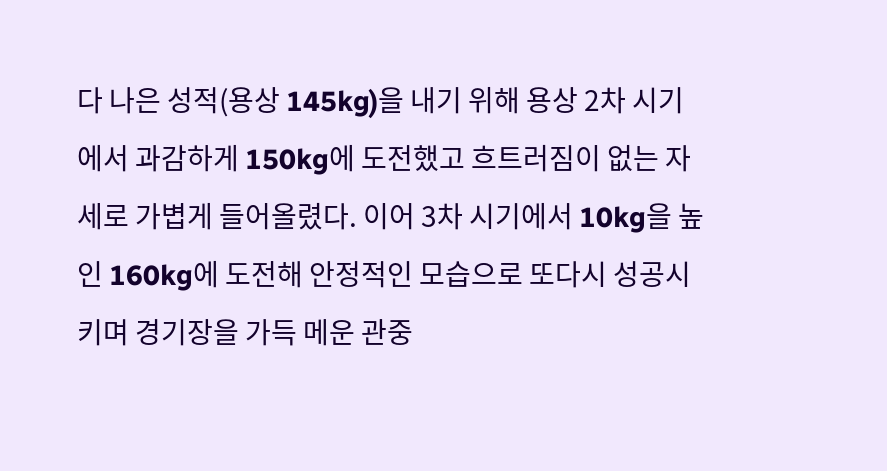다 나은 성적(용상 145kg)을 내기 위해 용상 2차 시기에서 과감하게 150kg에 도전했고 흐트러짐이 없는 자세로 가볍게 들어올렸다. 이어 3차 시기에서 10kg을 높인 160kg에 도전해 안정적인 모습으로 또다시 성공시키며 경기장을 가득 메운 관중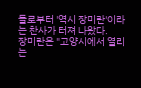들로부터 '역시 장미란'이라는 찬사가 터져 나왔다.
장미란은 "고양시에서 열리는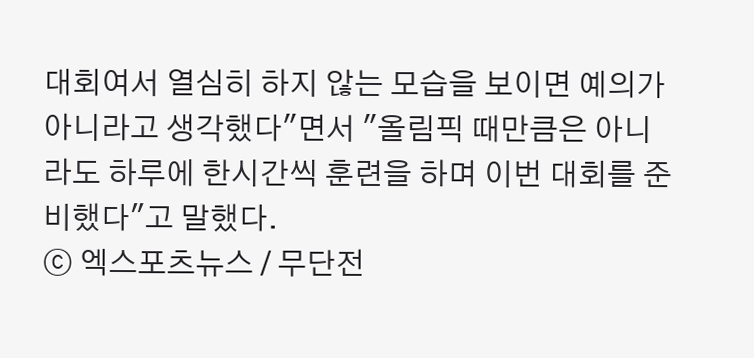대회여서 열심히 하지 않는 모습을 보이면 예의가 아니라고 생각했다"면서 "올림픽 때만큼은 아니라도 하루에 한시간씩 훈련을 하며 이번 대회를 준비했다"고 말했다.
ⓒ 엑스포츠뉴스 / 무단전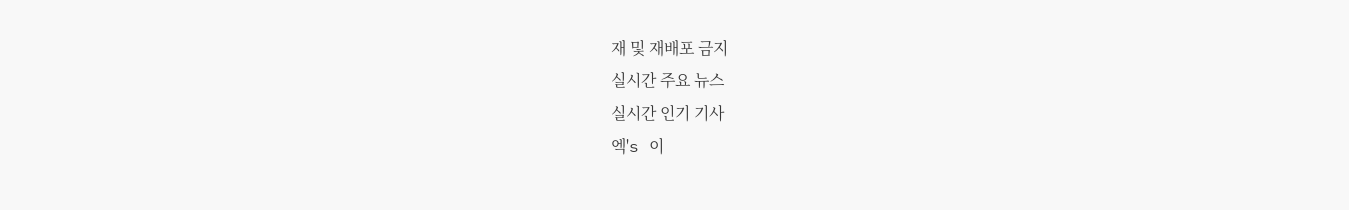재 및 재배포 금지
실시간 주요 뉴스
실시간 인기 기사
엑's 이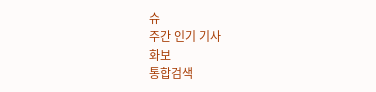슈
주간 인기 기사
화보
통합검색